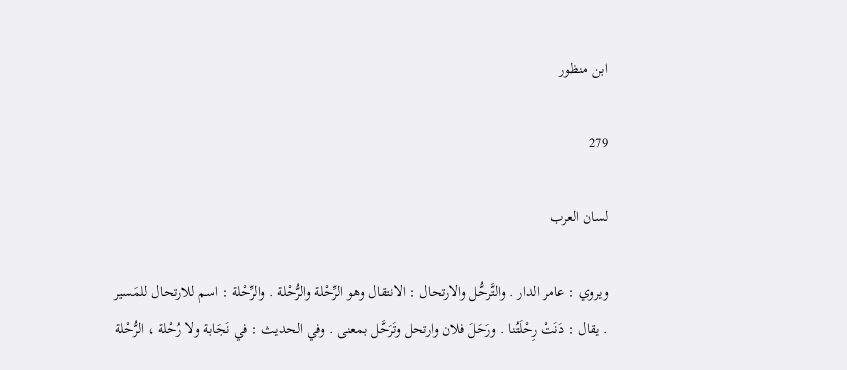ابن منظور

279

لسان العرب

ويروي : عامر الدار . والتَّرحُّل والارتحال : الانتقال وهو الرِّحْلة والرُّحْلة . والرِّحْلة : اسم للارتحال للمَسير . يقال : دَنَتْ رِحْلَتُنا . ورَحَلَ فلان وارتحل وتَرَحَّل بمعنى . وفي الحديث : في نَجَابة ولا رُحْلة ، الرُّحْلة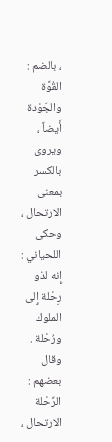، بالضم : القُوَّة والجَوْدة أَيضاً ، ويروى بالكسر بمعنى الارتحال ، وحكى اللحياني : إِنه لذو رِحْلة إِلى الملوك ورُحْلة . وقال بعضهم : الرِّحْلة الارتحال ،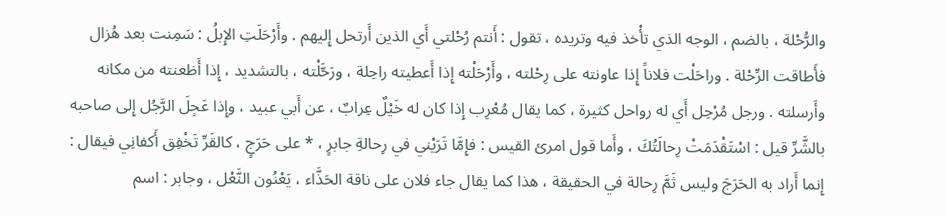والرُّحْلة ، بالضم ، الوجه الذي تأْخذ فيه وتريده ، تقول : أَنتم رُحْلتي أَي الذين أَرتحل إِليهم . وأَرْحَلَتِ الإِبلُ : سَمِنت بعد هُزال فأَطاقت الرِّحْلة . وراحَلْت فلاناً إِذا عاونته على رِحْلته ، وأَرْحَلْته إِذا أَعطيته راحِلة ، ورَحَّلْته ، بالتشديد ، إِذا أَظعنته من مكانه وأَرسلته . ورجل مُرْحِل أَي له رواحل كثيرة ، كما يقال مُعْرِب إِذا كان له خَيْلٌ عِرابٌ ، عن أَبي عبيد ، وإِذا عَجِلَ الرَّجُل إِلى صاحبه بالشَّرِّ قيل : اسْتَقْدَمَتْ رِحالَتُكَ ، وأَما قول امرئ القيس : فإِمَّا تَرَيْني في رِحالةِ جابرٍ ، * على حَرَجٍ ، كالقَرِّ تَخْفِق أَكفانِي فيقال : إِنما أَراد به الحَرَجَ وليس ثَمَّ رِحالة في الحقيقة ، هذا كما يقال جاء فلان على ناقة الحَذَّاء ، يَعْنُون النَّعْل ، وجابر : اسم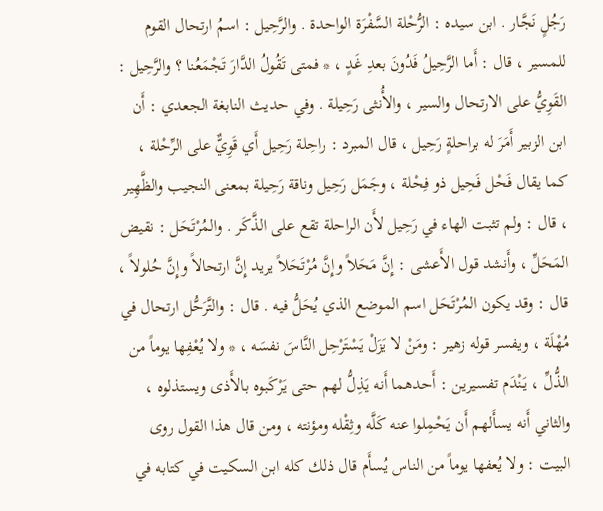رَجُلٍ نَجَّار . ابن سيده : الرُّحْلة السَّفْرَة الواحدة . والرَّحِيل : اسمُ ارتحال القوم للمسير ، قال : أَما الرَّحِيلُ فَدُونَ بعدِ غَدٍ ، * فمتى تَقُولُ الدَّارَ تَجْمَعُنا ؟ والرَّحِيل : القَوِيُّ على الارتحال والسير ، والأُنثى رَحِيلة . وفي حديث النابغة الجعدي : أَن ابن الزبير أَمَرَ له براحلةٍ رَحِيل ، قال المبرد : راحِلة رَحِيل أَي قَوِيٌّ على الرِّحْلة ، كما يقال فَحْل فَحِيل ذو فِحْلة ، وجَمَل رَحِيل وناقة رَحِيلة بمعنى النجيب والظَّهِير ، قال : ولم تثبت الهاء في رَحِيل لأَن الراحلة تقع على الذَّكَر . والمُرْتَحَل : نقيض المَحَلِّ ، وأَنشد قول الأَعشى : إِنَّ مَحَلاً وإِنَّ مُرْتَحَلاً يريد إِنَّ ارتحالاً وإِنَّ حُلولاً ، قال : وقد يكون المُرْتَحَل اسم الموضع الذي يُحَلُّ فيه . قال : والتَّرَحُّل ارتحال في مُهْلَة ، ويفسر قوله زهير : ومَنْ لا يَزَلْ يَسْتَرْحِل النَّاسَ نفسَه ، * ولا يُعْفِها يوماً من الذُّلِّ ، يَنْدَم تفسيرين : أَحدهما أَنه يَذِلُّ لهم حتى يَرْكَبوه بالأَذى ويستذلوه ، والثاني أَنه يسأَلهم أَن يَحْمِلوا عنه كَلَّه وثِقْله ومؤنته ، ومن قال هذا القول روى البيت : ولا يُعفها يوماً من الناس يُسأَم قال ذلك كله ابن السكيت في كتابه في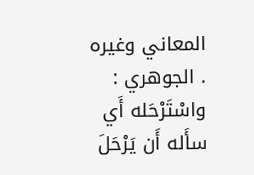المعاني وغيره . الجوهري : واسْتَرْحَله أَي سأَله أَن يَرْحَلَ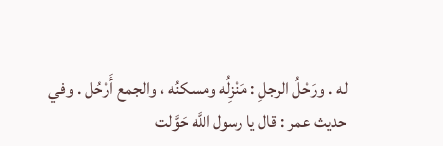له . ورَحْلُ الرجلِ : مَنْزِلُه ومسكنُه ، والجمع أَرْحُل . وفي حديث عمر : قال يا رسول اللَّه حَوَّلت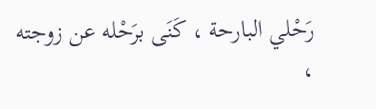رَحْلي البارحة ، كَنَى برَحْله عن زوجته ،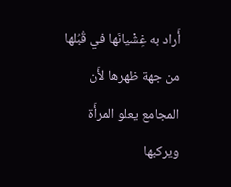أَراد به غِشْيانَها في قُبُلها من جهة ظهرها لأَن المجامع يعلو المرأَة ويركبها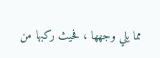مما يلي وجهها ، فحيث ركبها من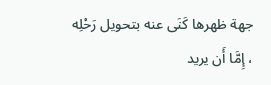جهة ظهرها كَنَى عنه بتحويل رَحْلِه ، إِمَّا أَن يريد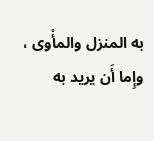به المنزل والمأْوى ، وإِما أَن يريد به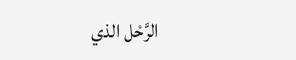الرَّحْل الذي